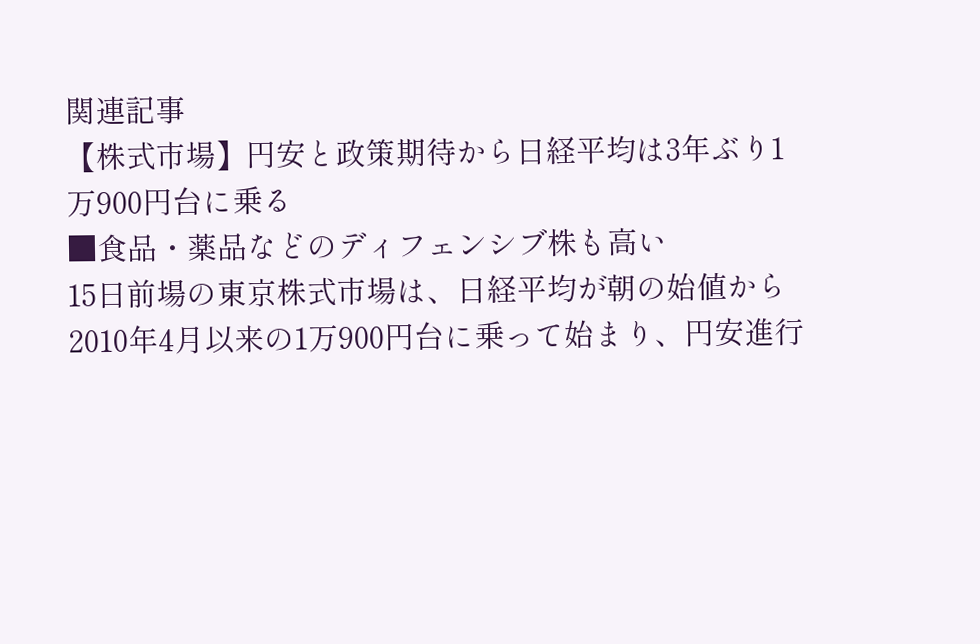関連記事
【株式市場】円安と政策期待から日経平均は3年ぶり1万900円台に乗る
■食品・薬品などのディフェンシブ株も高い
15日前場の東京株式市場は、日経平均が朝の始値から2010年4月以来の1万900円台に乗って始まり、円安進行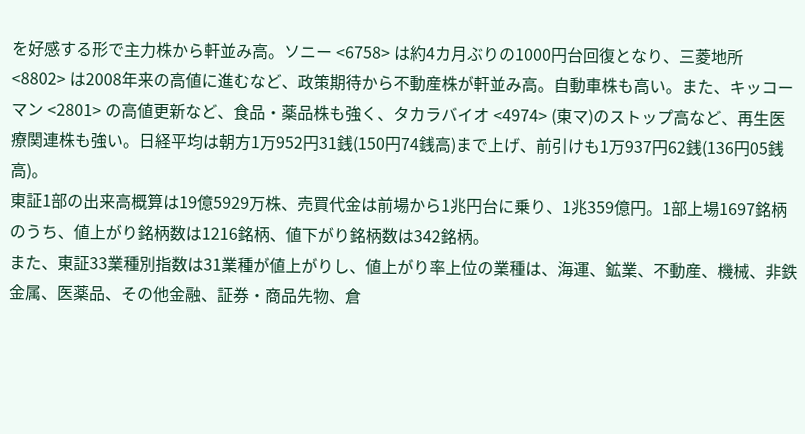を好感する形で主力株から軒並み高。ソニー <6758> は約4カ月ぶりの1000円台回復となり、三菱地所 <8802> は2008年来の高値に進むなど、政策期待から不動産株が軒並み高。自動車株も高い。また、キッコーマン <2801> の高値更新など、食品・薬品株も強く、タカラバイオ <4974> (東マ)のストップ高など、再生医療関連株も強い。日経平均は朝方1万952円31銭(150円74銭高)まで上げ、前引けも1万937円62銭(136円05銭高)。
東証1部の出来高概算は19億5929万株、売買代金は前場から1兆円台に乗り、1兆359億円。1部上場1697銘柄のうち、値上がり銘柄数は1216銘柄、値下がり銘柄数は342銘柄。
また、東証33業種別指数は31業種が値上がりし、値上がり率上位の業種は、海運、鉱業、不動産、機械、非鉄金属、医薬品、その他金融、証券・商品先物、倉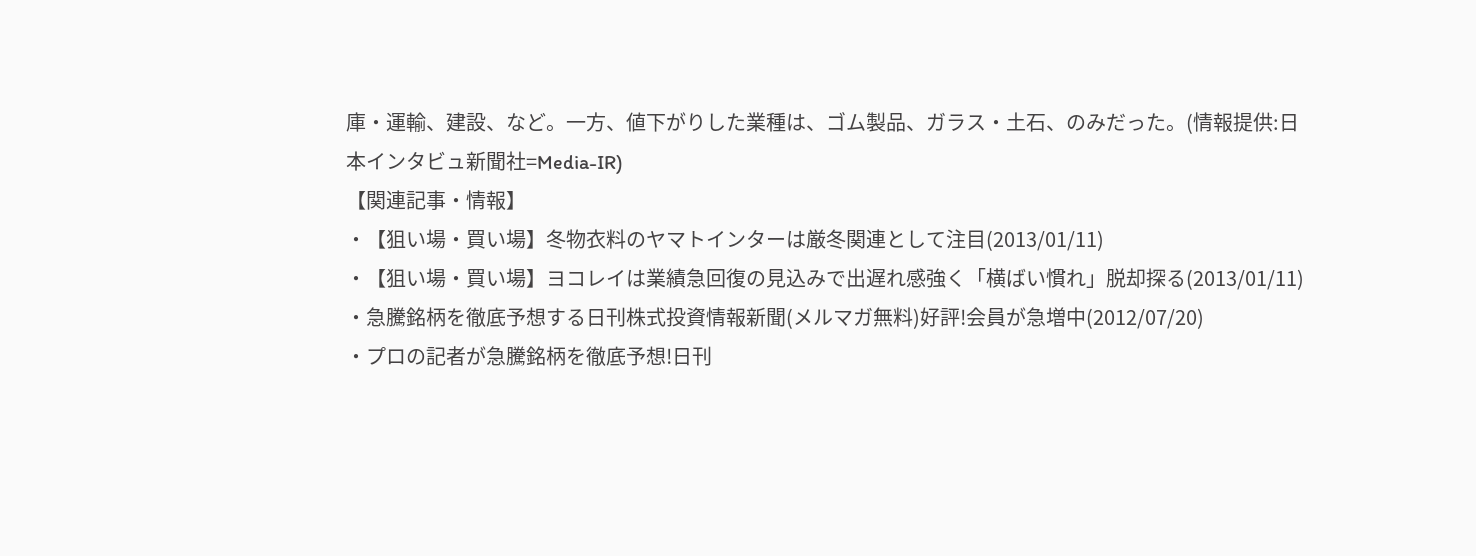庫・運輸、建設、など。一方、値下がりした業種は、ゴム製品、ガラス・土石、のみだった。(情報提供:日本インタビュ新聞社=Media-IR)
【関連記事・情報】
・【狙い場・買い場】冬物衣料のヤマトインターは厳冬関連として注目(2013/01/11)
・【狙い場・買い場】ヨコレイは業績急回復の見込みで出遅れ感強く「横ばい慣れ」脱却探る(2013/01/11)
・急騰銘柄を徹底予想する日刊株式投資情報新聞(メルマガ無料)好評!会員が急増中(2012/07/20)
・プロの記者が急騰銘柄を徹底予想!日刊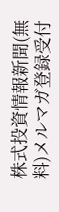株式投資情報新聞(無料)メルマガ登録受付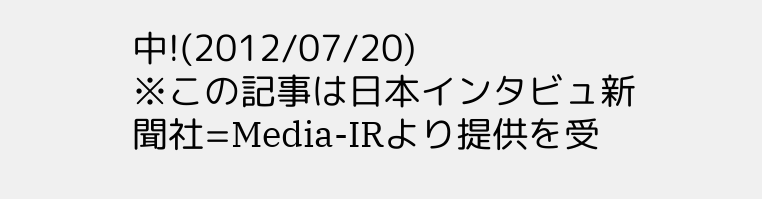中!(2012/07/20)
※この記事は日本インタビュ新聞社=Media-IRより提供を受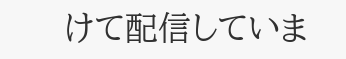けて配信していま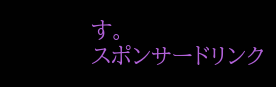す。
スポンサードリンク